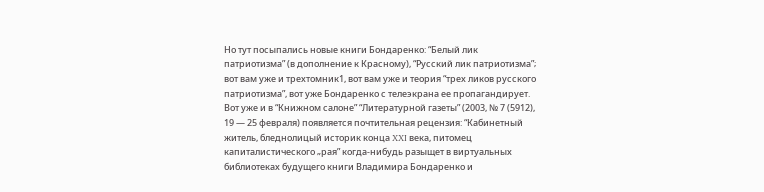Но тут посыпались новые книги Бондаренко: “Белый лик патриотизма” (в дополнение к Красному), “Русский лик патриотизма”; вот вам уже и трехтомник1, вот вам уже и теория “трех ликов русского патриотизма”, вот уже Бондаренко с телеэкрана ее пропагандирует. Вот уже и в “Книжном салоне” “Литературной газеты” (2003, № 7 (5912), 19 — 25 февраля) появляется почтительная рецензия: “Кабинетный житель, бледнолицый историк конца XXI века, питомец капиталистического „рая” когда-нибудь разыщет в виртуальных библиотеках будущего книги Владимира Бондаренко и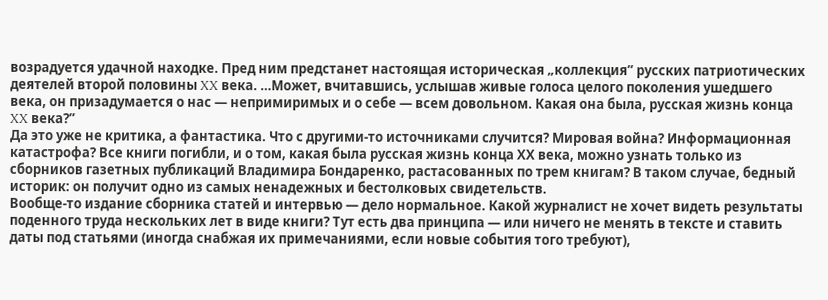возрадуется удачной находке. Пред ним предстанет настоящая историческая „коллекция” русских патриотических деятелей второй половины XX века. …Может, вчитавшись, услышав живые голоса целого поколения ушедшего века, он призадумается о нас — непримиримых и о себе — всем довольном. Какая она была, русская жизнь конца XX века?”
Да это уже не критика, а фантастика. Что с другими-то источниками случится? Мировая война? Информационная катастрофа? Все книги погибли, и о том, какая была русская жизнь конца ХХ века, можно узнать только из сборников газетных публикаций Владимира Бондаренко, растасованных по трем книгам? В таком случае, бедный историк: он получит одно из самых ненадежных и бестолковых свидетельств.
Вообще-то издание сборника статей и интервью — дело нормальное. Какой журналист не хочет видеть результаты поденного труда нескольких лет в виде книги? Тут есть два принципа — или ничего не менять в тексте и ставить даты под статьями (иногда снабжая их примечаниями, если новые события того требуют),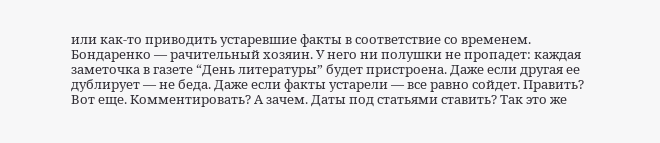или как-то приводить устаревшие факты в соответствие со временем.
Бондаренко — рачительный хозяин. У него ни полушки не пропадет: каждая заметочка в газете “День литературы” будет пристроена. Даже если другая ее дублирует — не беда. Даже если факты устарели — все равно сойдет. Править? Вот еще. Комментировать? А зачем. Даты под статьями ставить? Так это же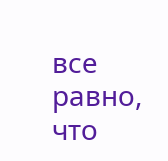все равно, что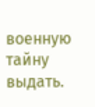военную тайну выдать.